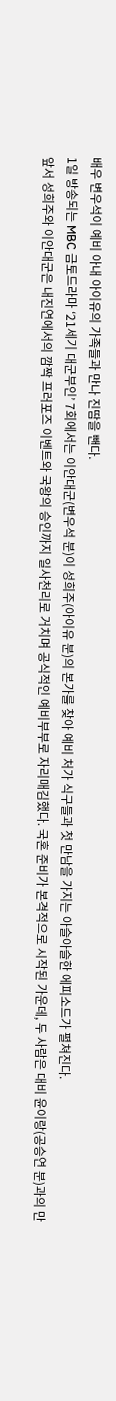배우 변우석이 예비 아내 아이유의 가족들과 만나 진땀을 뺀다.
1일 방송되는 MBC 금토드라마 ‘21세기 대군부인’ 7회에서는 이안대군(변우석 분)이 성희주(아이유 분)의 본가를 찾아 예비 처가 식구들과 첫 만남을 가지는 아슬아슬한 에피소드가 펼쳐진다.
앞서 성희주와 이안대군은 내진연에서의 깜짝 프러포즈 이벤트와 국왕의 승인까지 일사천리로 거치며 공식적인 예비부부로 자리매김했다. 국혼 준비가 본격적으로 시작된 가운데, 두 사람은 대비 윤이랑(공승연 분)과의 만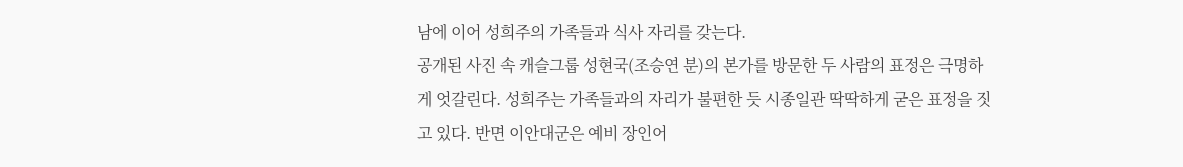남에 이어 성희주의 가족들과 식사 자리를 갖는다.
공개된 사진 속 캐슬그룹 성현국(조승연 분)의 본가를 방문한 두 사람의 표정은 극명하게 엇갈린다. 성희주는 가족들과의 자리가 불편한 듯 시종일관 딱딱하게 굳은 표정을 짓고 있다. 반면 이안대군은 예비 장인어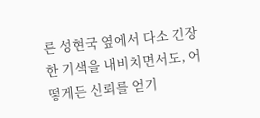른 성현국 옆에서 다소 긴장한 기색을 내비치면서도, 어떻게든 신뢰를 얻기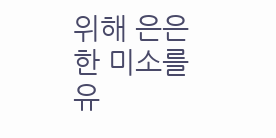위해 은은한 미소를 유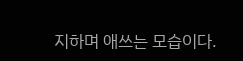지하며 애쓰는 모습이다.